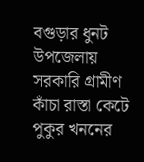বগুড়ার ধুনট উপজেলায় সরকারি গ্রামীণ কাঁচা রাস্তা কেটে পুকুর খননের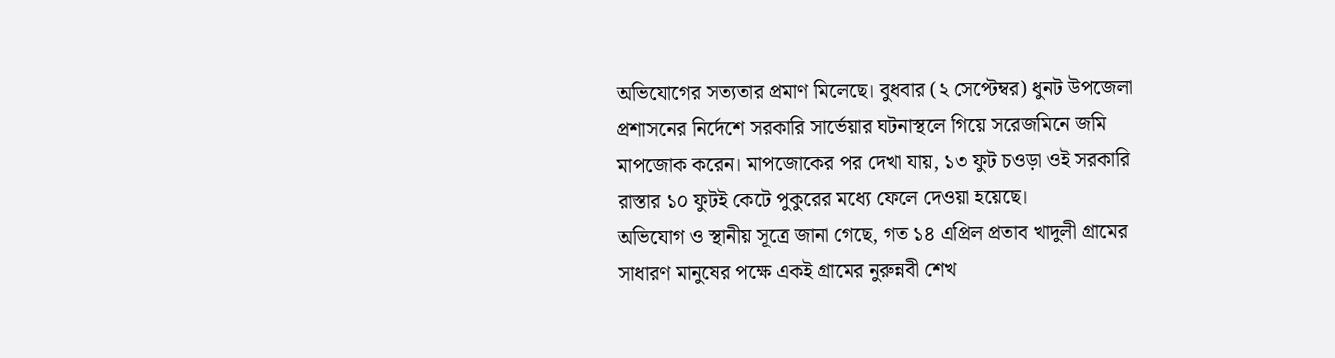অভিযোগের সত্যতার প্রমাণ মিলেছে। বুধবার (২ সেপ্টেম্বর) ধুনট উপজেলা প্রশাসনের নির্দেশে সরকারি সার্ভেয়ার ঘটনাস্থলে গিয়ে সরেজমিনে জমি মাপজোক করেন। মাপজোকের পর দেখা যায়, ১৩ ফুট চওড়া ওই সরকারি রাস্তার ১০ ফুটই কেটে পুকুরের মধ্যে ফেলে দেওয়া হয়েছে।
অভিযোগ ও স্থানীয় সূত্রে জানা গেছে, গত ১৪ এপ্রিল প্রতাব খাদুলী গ্রামের সাধারণ মানুষের পক্ষে একই গ্রামের নুরুন্নবী শেখ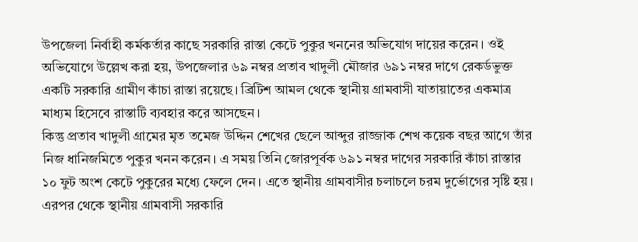উপজেলা নির্বাহী কর্মকর্তার কাছে সরকারি রাস্তা কেটে পুকুর খননের অভিযোগ দায়ের করেন। ওই অভিযোগে উল্লেখ করা হয়, উপজেলার ৬৯ নম্বর প্রতাব খাদুলী মৌজার ৬৯১ নম্বর দাগে রেকর্ডভুক্ত একটি সরকারি গ্রামীণ কাঁচা রাস্তা রয়েছে। ব্রিটিশ আমল থেকে স্থানীয় গ্রামবাসী যাতায়াতের একমাত্র মাধ্যম হিসেবে রাস্তাটি ব্যবহার করে আসছেন।
কিন্তু প্রতাব খাদুলী গ্রামের মৃত তমেজ উদ্দিন শেখের ছেলে আব্দুর রাজ্জাক শেখ কয়েক বছর আগে তাঁর নিজ ধানিজমিতে পুকুর খনন করেন। এ সময় তিনি জোরপূর্বক ৬৯১ নম্বর দাগের সরকারি কাঁচা রাস্তার ১০ ফুট অংশ কেটে পুকুরের মধ্যে ফেলে দেন। এতে স্থানীয় গ্রামবাসীর চলাচলে চরম দুর্ভোগের সৃষ্টি হয়।
এরপর থেকে স্থানীয় গ্রামবাসী সরকারি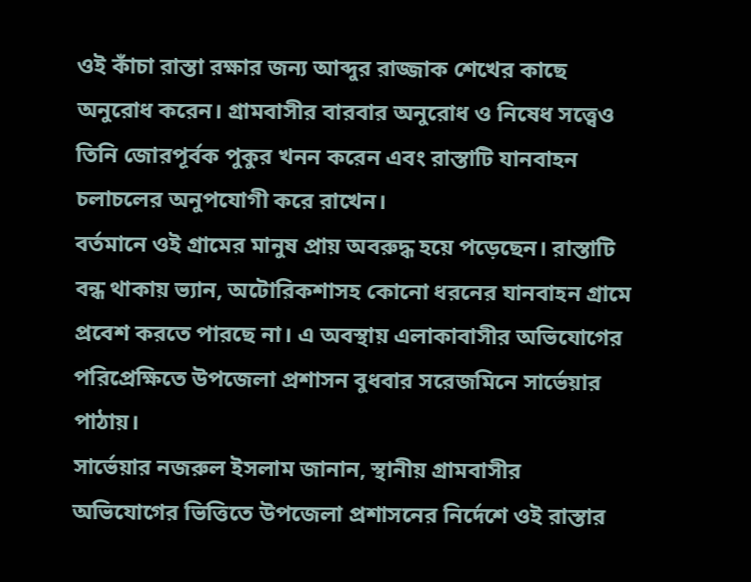ওই কাঁচা রাস্তা রক্ষার জন্য আব্দুর রাজ্জাক শেখের কাছে অনুরোধ করেন। গ্রামবাসীর বারবার অনুরোধ ও নিষেধ সত্ত্বেও তিনি জোরপূর্বক পুকুর খনন করেন এবং রাস্তাটি যানবাহন চলাচলের অনুপযোগী করে রাখেন।
বর্তমানে ওই গ্রামের মানুষ প্রায় অবরুদ্ধ হয়ে পড়েছেন। রাস্তাটি বন্ধ থাকায় ভ্যান, অটোরিকশাসহ কোনো ধরনের যানবাহন গ্রামে প্রবেশ করতে পারছে না। এ অবস্থায় এলাকাবাসীর অভিযোগের পরিপ্রেক্ষিতে উপজেলা প্রশাসন বুধবার সরেজমিনে সার্ভেয়ার পাঠায়।
সার্ভেয়ার নজরুল ইসলাম জানান, স্থানীয় গ্রামবাসীর অভিযোগের ভিত্তিতে উপজেলা প্রশাসনের নির্দেশে ওই রাস্তার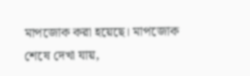মাপজোক করা হয়েছে। মাপজোক শেষে দেখা যায়,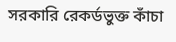সরকারি রেকর্ডভুক্ত কাঁচা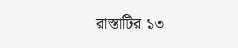রাস্তাটির ১৩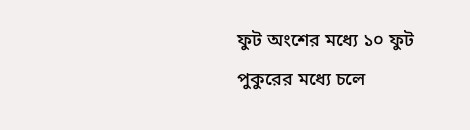ফুট অংশের মধ্যে ১০ ফুট পুকুরের মধ্যে চলে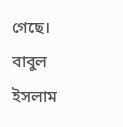গেছে।
বাবুল ইসলাম